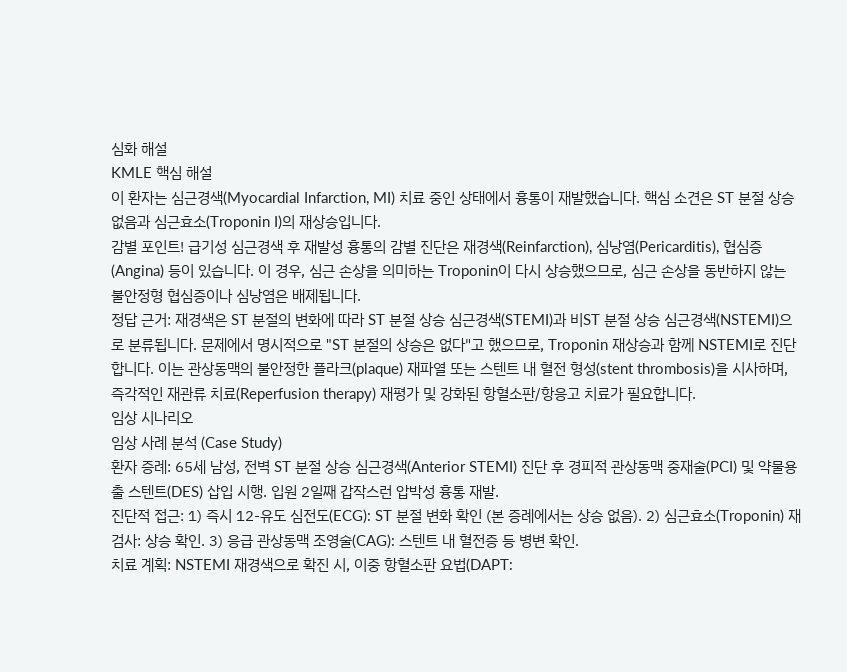심화 해설
KMLE 핵심 해설
이 환자는 심근경색(Myocardial Infarction, MI) 치료 중인 상태에서 흉통이 재발했습니다. 핵심 소견은 ST 분절 상승 없음과 심근효소(Troponin I)의 재상승입니다.
감별 포인트! 급기성 심근경색 후 재발성 흉통의 감별 진단은 재경색(Reinfarction), 심낭염(Pericarditis), 협심증(Angina) 등이 있습니다. 이 경우, 심근 손상을 의미하는 Troponin이 다시 상승했으므로, 심근 손상을 동반하지 않는 불안정형 협심증이나 심낭염은 배제됩니다.
정답 근거: 재경색은 ST 분절의 변화에 따라 ST 분절 상승 심근경색(STEMI)과 비ST 분절 상승 심근경색(NSTEMI)으로 분류됩니다. 문제에서 명시적으로 "ST 분절의 상승은 없다"고 했으므로, Troponin 재상승과 함께 NSTEMI로 진단합니다. 이는 관상동맥의 불안정한 플라크(plaque) 재파열 또는 스텐트 내 혈전 형성(stent thrombosis)을 시사하며, 즉각적인 재관류 치료(Reperfusion therapy) 재평가 및 강화된 항혈소판/항응고 치료가 필요합니다.
임상 시나리오
임상 사례 분석 (Case Study)
환자 증례: 65세 남성, 전벽 ST 분절 상승 심근경색(Anterior STEMI) 진단 후 경피적 관상동맥 중재술(PCI) 및 약물용출 스텐트(DES) 삽입 시행. 입원 2일째 갑작스런 압박성 흉통 재발.
진단적 접근: 1) 즉시 12-유도 심전도(ECG): ST 분절 변화 확인 (본 증례에서는 상승 없음). 2) 심근효소(Troponin) 재검사: 상승 확인. 3) 응급 관상동맥 조영술(CAG): 스텐트 내 혈전증 등 병변 확인.
치료 계획: NSTEMI 재경색으로 확진 시, 이중 항혈소판 요법(DAPT: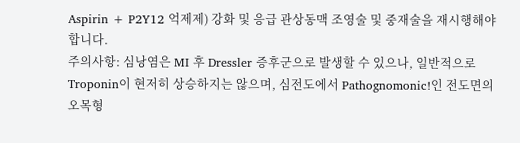Aspirin + P2Y12 억제제) 강화 및 응급 관상동맥 조영술 및 중재술을 재시행해야 합니다.
주의사항: 심낭염은 MI 후 Dressler 증후군으로 발생할 수 있으나, 일반적으로 Troponin이 현저히 상승하지는 않으며, 심전도에서 Pathognomonic!인 전도면의 오목형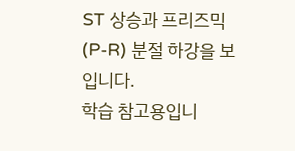ST 상승과 프리즈믹(P-R) 분절 하강을 보입니다.
학습 참고용입니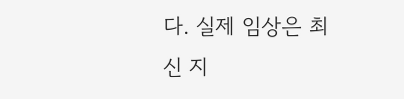다. 실제 임상은 최신 지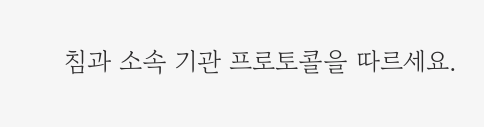침과 소속 기관 프로토콜을 따르세요.